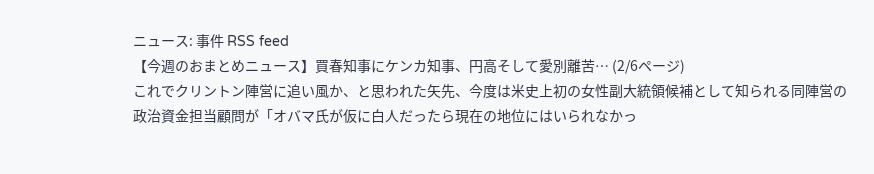ニュース: 事件 RSS feed
【今週のおまとめニュース】買春知事にケンカ知事、円高そして愛別離苦… (2/6ページ)
これでクリントン陣営に追い風か、と思われた矢先、今度は米史上初の女性副大統領候補として知られる同陣営の政治資金担当顧問が「オバマ氏が仮に白人だったら現在の地位にはいられなかっ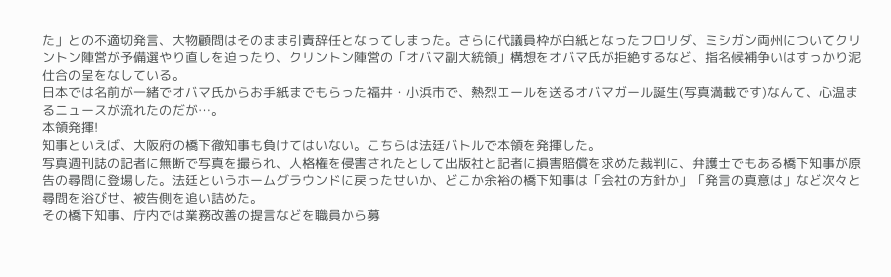た」との不適切発言、大物顧問はそのまま引責辞任となってしまった。さらに代議員枠が白紙となったフロリダ、ミシガン両州についてクリントン陣営が予備選やり直しを迫ったり、クリントン陣営の「オバマ副大統領」構想をオバマ氏が拒絶するなど、指名候補争いはすっかり泥仕合の呈をなしている。
日本では名前が一緒でオバマ氏からお手紙までもらった福井・小浜市で、熱烈エールを送るオバマガール誕生(写真満載です)なんて、心温まるニュースが流れたのだが…。
本領発揮!
知事といえば、大阪府の橋下徹知事も負けてはいない。こちらは法廷バトルで本領を発揮した。
写真週刊誌の記者に無断で写真を撮られ、人格権を侵害されたとして出版社と記者に損害賠償を求めた裁判に、弁護士でもある橋下知事が原告の尋問に登場した。法廷というホームグラウンドに戻ったせいか、どこか余裕の橋下知事は「会社の方針か」「発言の真意は」など次々と尋問を浴びせ、被告側を追い詰めた。
その橋下知事、庁内では業務改善の提言などを職員から募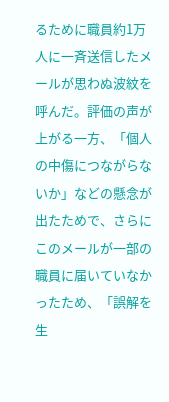るために職員約1万人に一斉送信したメールが思わぬ波紋を呼んだ。評価の声が上がる一方、「個人の中傷につながらないか」などの懸念が出たためで、さらにこのメールが一部の職員に届いていなかったため、「誤解を生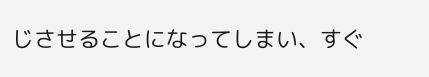じさせることになってしまい、すぐ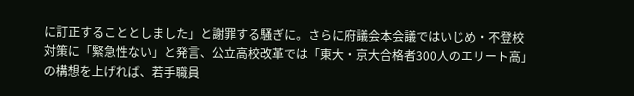に訂正することとしました」と謝罪する騒ぎに。さらに府議会本会議ではいじめ・不登校対策に「緊急性ない」と発言、公立高校改革では「東大・京大合格者300人のエリート高」の構想を上げれば、若手職員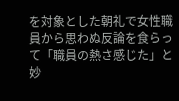を対象とした朝礼で女性職員から思わぬ反論を食らって「職員の熱さ感じた」と妙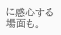に感心する場面も。